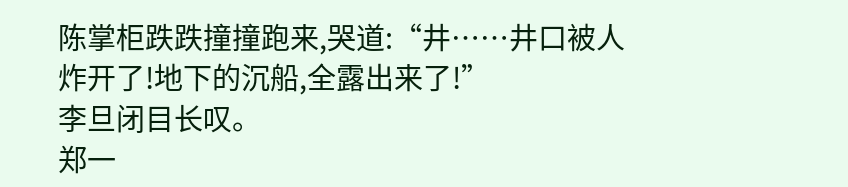陈掌柜跌跌撞撞跑来,哭道:“井……井口被人炸开了!地下的沉船,全露出来了!”
李旦闭目长叹。
郑一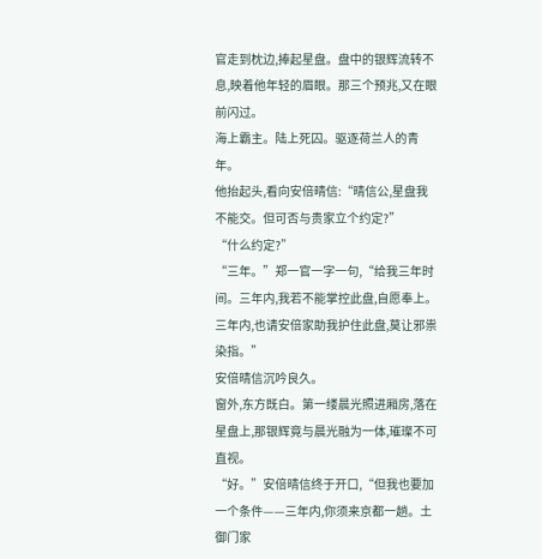官走到枕边,捧起星盘。盘中的银辉流转不息,映着他年轻的眉眼。那三个预兆,又在眼前闪过。
海上霸主。陆上死囚。驱逐荷兰人的青年。
他抬起头,看向安倍晴信:“晴信公,星盘我不能交。但可否与贵家立个约定?”
“什么约定?”
“三年。”郑一官一字一句,“给我三年时间。三年内,我若不能掌控此盘,自愿奉上。三年内,也请安倍家助我护住此盘,莫让邪祟染指。”
安倍晴信沉吟良久。
窗外,东方既白。第一缕晨光照进厢房,落在星盘上,那银辉竟与晨光融为一体,璀璨不可直视。
“好。”安倍晴信终于开口,“但我也要加一个条件——三年内,你须来京都一趟。土御门家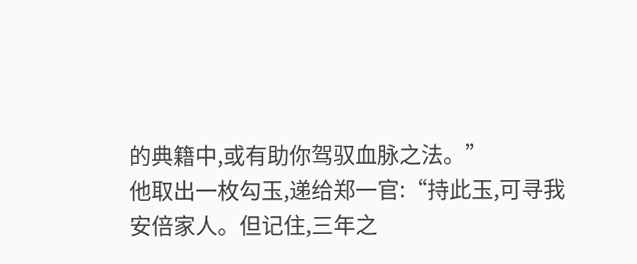的典籍中,或有助你驾驭血脉之法。”
他取出一枚勾玉,递给郑一官:“持此玉,可寻我安倍家人。但记住,三年之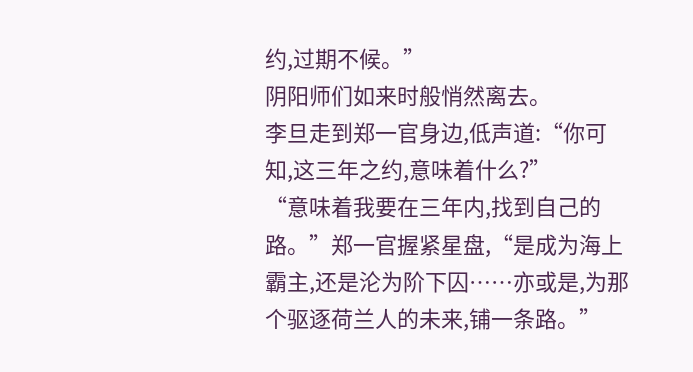约,过期不候。”
阴阳师们如来时般悄然离去。
李旦走到郑一官身边,低声道:“你可知,这三年之约,意味着什么?”
“意味着我要在三年内,找到自己的路。”郑一官握紧星盘,“是成为海上霸主,还是沦为阶下囚……亦或是,为那个驱逐荷兰人的未来,铺一条路。”